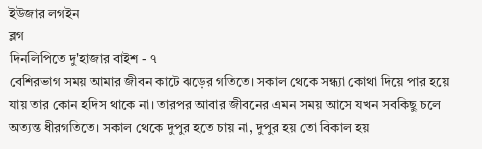ইউজার লগইন
ব্লগ
দিনলিপিতে দু'হাজার বাইশ - ৭
বেশিরভাগ সময় আমার জীবন কাটে ঝড়ের গতিতে। সকাল থেকে সন্ধ্যা কোথা দিয়ে পার হয়ে যায় তার কোন হদিস থাকে না। তারপর আবার জীবনের এমন সময় আসে যখন সবকিছু চলে অত্যন্ত ধীরগতিতে। সকাল থেকে দুপুর হতে চায় না, দুপুর হয় তো বিকাল হয়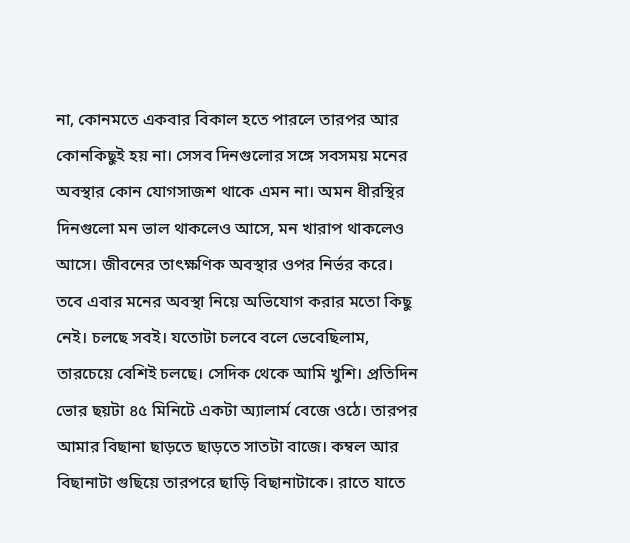না, কোনমতে একবার বিকাল হতে পারলে তারপর আর কোনকিছুই হয় না। সেসব দিনগুলোর সঙ্গে সবসময় মনের অবস্থার কোন যোগসাজশ থাকে এমন না। অমন ধীরস্থির দিনগুলো মন ভাল থাকলেও আসে, মন খারাপ থাকলেও আসে। জীবনের তাৎক্ষণিক অবস্থার ওপর নির্ভর করে।
তবে এবার মনের অবস্থা নিয়ে অভিযোগ করার মতো কিছু নেই। চলছে সবই। যতোটা চলবে বলে ভেবেছিলাম, তারচেয়ে বেশিই চলছে। সেদিক থেকে আমি খুশি। প্রতিদিন ভোর ছয়টা ৪৫ মিনিটে একটা অ্যালার্ম বেজে ওঠে। তারপর আমার বিছানা ছাড়তে ছাড়তে সাতটা বাজে। কম্বল আর বিছানাটা গুছিয়ে তারপরে ছাড়ি বিছানাটাকে। রাতে যাতে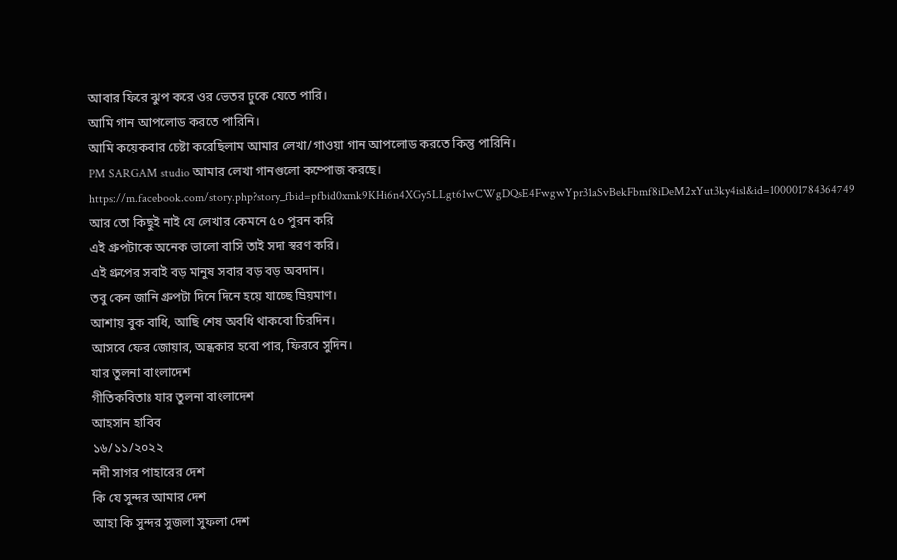আবার ফিরে ঝুপ করে ওর ভেতর ঢুকে যেতে পারি।
আমি গান আপলোড করতে পারিনি।
আমি কয়েকবার চেষ্টা করেছিলাম আমার লেখা/গাওয়া গান আপলোড করতে কিন্তু পারিনি।
PM SARGAM studio আমার লেখা গানগুলো কম্পোজ করছে।
https://m.facebook.com/story.php?story_fbid=pfbid0xmk9KHi6n4XGy5LLgt61wCWgDQsE4FwgwYpr31aSvBekFbmf8iDeM2xYut3ky4isl&id=100001784364749
আর তো কিছুই নাই যে লেখার কেমনে ৫০ পুরন করি
এই গ্রুপটাকে অনেক ভালো বাসি তাই সদা স্বরণ করি।
এই গ্রুপের সবাই বড় মানুষ সবার বড় বড় অবদান।
তবু কেন জানি গ্রুপটা দিনে দিনে হয়ে যাচ্ছে ম্রিয়মাণ।
আশায় বুক বাধি, আছি শেষ অবধি থাকবো চিরদিন।
আসবে ফের জোয়ার, অন্ধকার হবো পার, ফিরবে সুদিন।
যার তুলনা বাংলাদেশ
গীতিকবিতাঃ যার তুলনা বাংলাদেশ
আহসান হাবিব
১৬/১১/২০২২
নদী সাগর পাহারের দেশ
কি যে সুন্দর আমার দেশ
আহা কি সুন্দর সুজলা সুফলা দেশ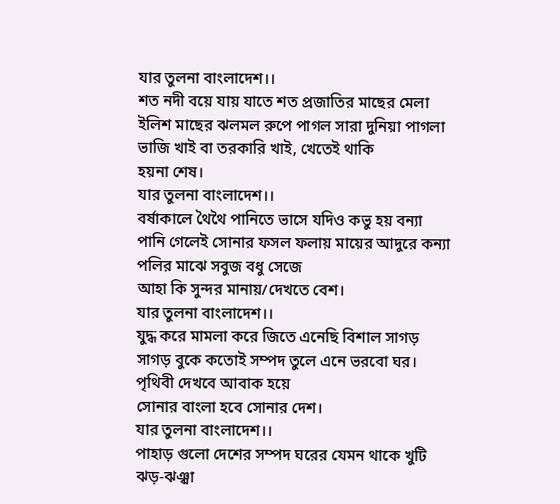যার তুলনা বাংলাদেশ।।
শত নদী বয়ে যায় যাতে শত প্রজাতির মাছের মেলা
ইলিশ মাছের ঝলমল রুপে পাগল সারা দুনিয়া পাগলা
ভাজি খাই বা তরকারি খাই, খেতেই থাকি
হয়না শেষ।
যার তুলনা বাংলাদেশ।।
বর্ষাকালে থৈথৈ পানিতে ভাসে যদিও কভু হয় বন্যা
পানি গেলেই সোনার ফসল ফলায় মায়ের আদুরে কন্যা
পলির মাঝে সবুজ বধু সেজে
আহা কি সুন্দর মানায়/দেখতে বেশ।
যার তুলনা বাংলাদেশ।।
যুদ্ধ করে মামলা করে জিতে এনেছি বিশাল সাগড়
সাগড় বুকে কতোই সম্পদ তুলে এনে ভরবো ঘর।
পৃথিবী দেখবে আবাক হয়ে
সোনার বাংলা হবে সোনার দেশ।
যার তুলনা বাংলাদেশ।।
পাহাড় গুলো দেশের সম্পদ ঘরের যেমন থাকে খুটি
ঝড়-ঝঞ্ঝা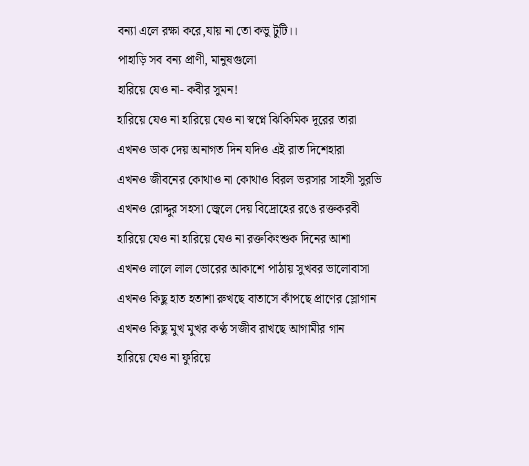বন্যা এলে রক্ষা করে,যায় না তো কভু টুটি।।
পাহাড়ি সব বন্য প্রাণী, মানুষগুলো
হারিয়ে যেও না- কবীর সুমন!
হারিয়ে যেও না হারিয়ে যেও না স্বপ্নে ঝিকিমিক দূরের তারা
এখনও ডাক দেয় অনাগত দিন যদিও এই রাত দিশেহারা
এখনও জীবনের কোথাও না কোথাও বিরল ভরসার সাহসী সুরভি
এখনও রোদ্দুর সহসা জ্বেলে দেয় বিদ্রোহের রঙে রক্তকরবী
হারিয়ে যেও না হারিয়ে যেও না রক্তকিংশুক দিনের আশা
এখনও লালে লাল ভোরের আকাশে পাঠায় সুখবর ভালোবাসা
এখনও কিছু হাত হতাশা রুখছে বাতাসে কাঁপছে প্রাণের স্লোগান
এখনও কিছু মুখ মুখর কণ্ঠ সজীব রাখছে আগামীর গান
হারিয়ে যেও না ফুরিয়ে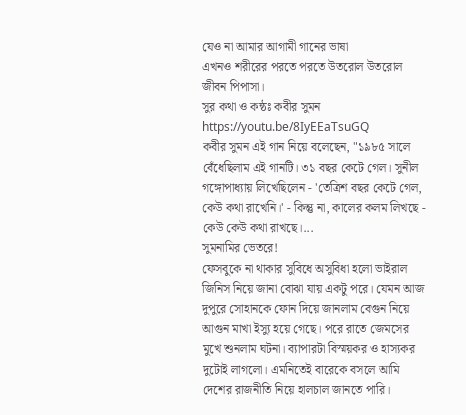যেও না আমার আগামী গানের ভাষা
এখনও শরীরের পরতে পরতে উতরোল উতরোল জীবন পিপাসা।
সুর কথা ও কন্ঠঃ কবীর সুমন
https://youtu.be/8IyEEaTsuGQ
কবীর সুমন এই গান নিয়ে বলেছেন, "১৯৮৫ সালে বেঁধেছিলাম এই গানটি। ৩১ বছর কেটে গেল। সুনীল গঙ্গোপাধ্যায় লিখেছিলেন - 'তেত্রিশ বছর কেটে গেল, কেউ কথা রাখেনি।' - কিন্তু না, কালের কলম লিখছে - কেউ কেউ কথা রাখছে।...
সুমনামির ভেতরে!
ফেসবুকে না থাকার সুবিধে অসুবিধা হলো ভাইরাল জিনিস নিয়ে জানা বোঝা যায় একটু পরে। যেমন আজ দুপুরে সোহানকে ফোন দিয়ে জানলাম বেগুন নিয়ে আগুন মাখা ইস্যু হয়ে গেছে। পরে রাতে জেমসের মুখে শুনলাম ঘটনা। ব্যাপারটা বিস্ময়কর ও হাস্যকর দুটোই লাগলো। এমনিতেই বারেকে বসলে আমি দেশের রাজনীতি নিয়ে হালচাল জানতে পারি।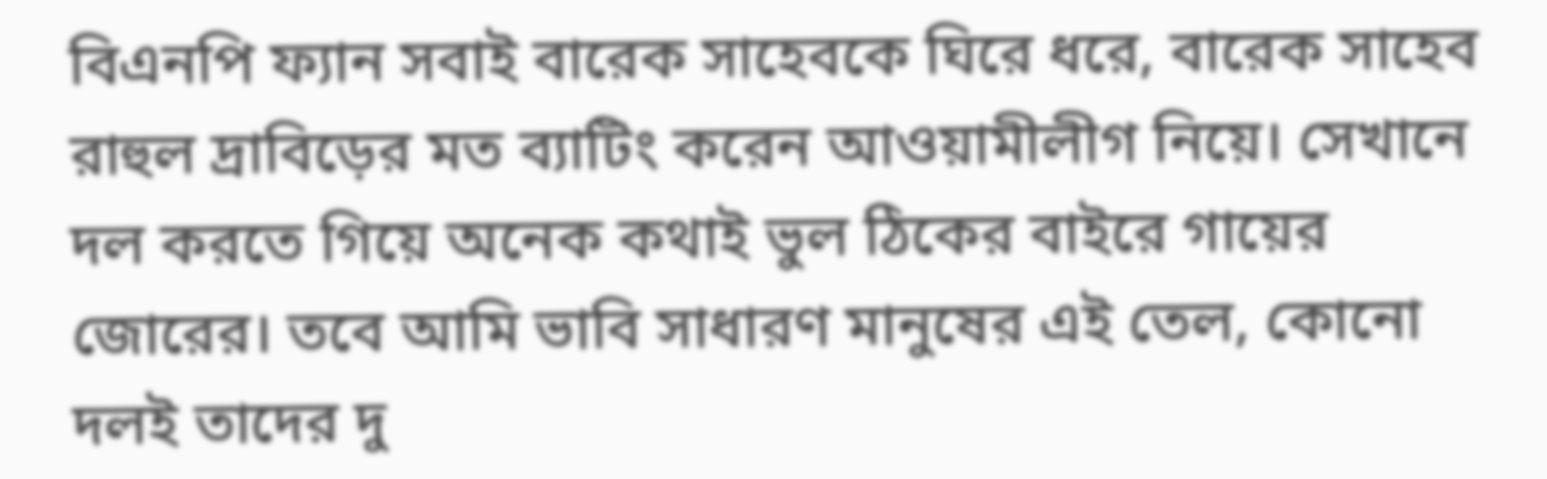বিএনপি ফ্যান সবাই বারেক সাহেবকে ঘিরে ধরে, বারেক সাহেব রাহুল দ্রাবিড়ের মত ব্যাটিং করেন আওয়ামীলীগ নিয়ে। সেখানে দল করতে গিয়ে অনেক কথাই ভুল ঠিকের বাইরে গায়ের জোরের। তবে আমি ভাবি সাধারণ মানুষের এই তেল, কোনো দলই তাদের দু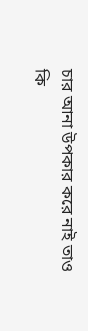চার আনা উপকার করে নাই তাও কি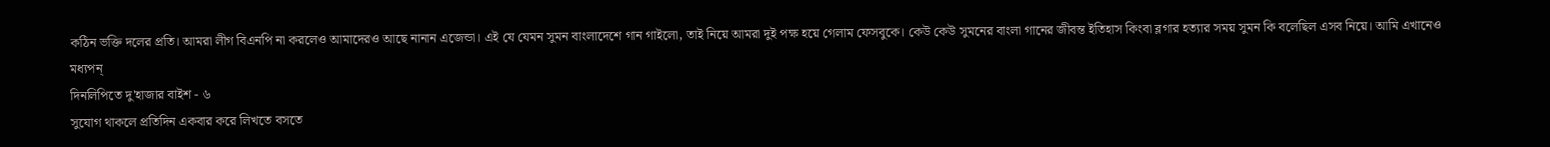কঠিন ভক্তি দলের প্রতি। আমরা লীগ বিএনপি না করলেও আমাদেরও আছে নানান এজেন্ডা। এই যে যেমন সুমন বাংলাদেশে গান গাইলো, তাই নিয়ে আমরা দুই পক্ষ হয়ে গেলাম ফেসবুকে। কেউ কেউ সুমনের বাংলা গানের জীবন্ত ইতিহাস কিংবা ব্লগার হত্যার সময় সুমন কি বলেছিল এসব নিয়ে। আমি এখানেও মধ্যপন্
দিনলিপিতে দু'হাজার বাইশ - ৬
সুযোগ থাকলে প্রতিদিন একবার করে লিখতে বসতে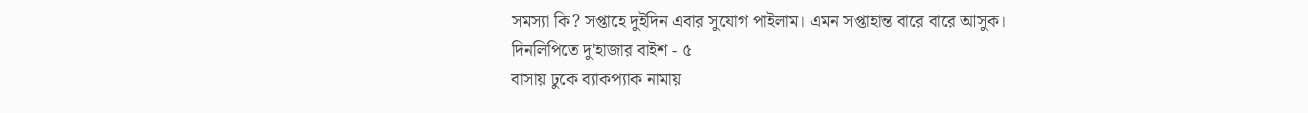সমস্যা কি? সপ্তাহে দুইদিন এবার সুযোগ পাইলাম। এমন সপ্তাহান্ত বারে বারে আসুক।
দিনলিপিতে দু'হাজার বাইশ - ৫
বাসায় ঢুকে ব্যাকপ্যাক নামায়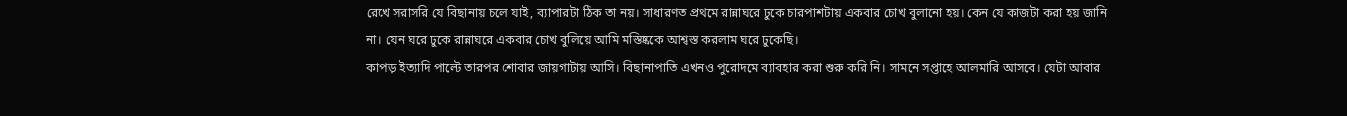রেখে সরাসরি যে বিছানায় চলে যাই, ব্যাপারটা ঠিক তা নয়। সাধারণত প্রথমে রান্নাঘরে ঢুকে চারপাশটায় একবার চোখ বুলানো হয়। কেন যে কাজটা করা হয় জানি না। যেন ঘরে ঢুকে রান্নাঘরে একবার চোখ বুলিয়ে আমি মস্তিষ্ককে আশ্বস্ত করলাম ঘরে ঢুকেছি।
কাপড় ইত্যাদি পাল্টে তারপর শোবার জায়গাটায় আসি। বিছানাপাতি এখনও পুরোদমে ব্যাবহার করা শুরু করি নি। সামনে সপ্তাহে আলমারি আসবে। যেটা আবার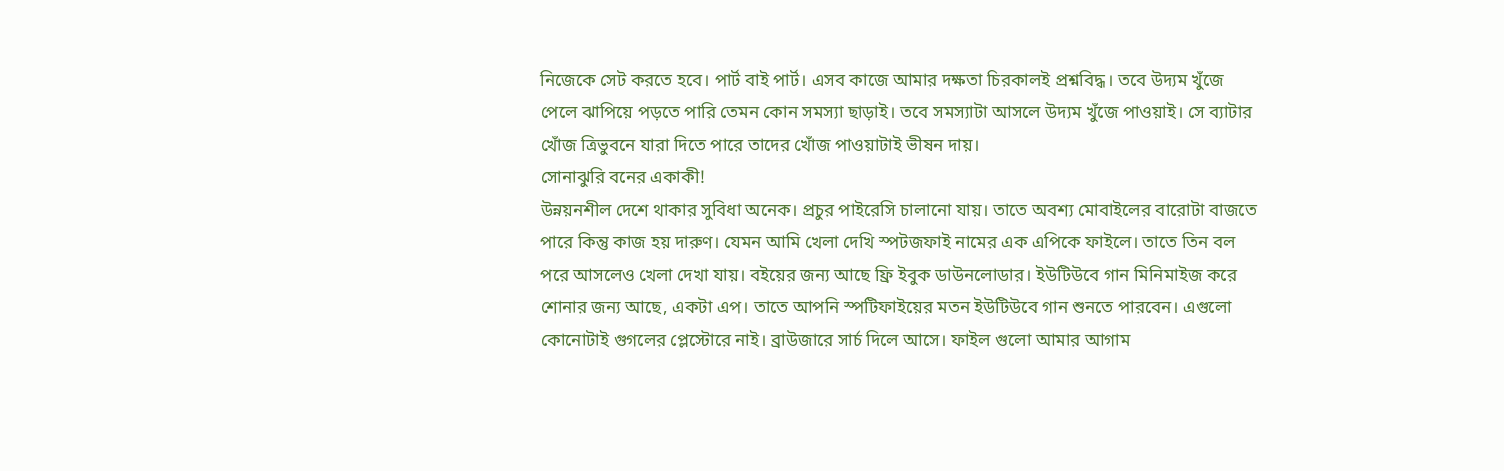নিজেকে সেট করতে হবে। পার্ট বাই পার্ট। এসব কাজে আমার দক্ষতা চিরকালই প্রশ্নবিদ্ধ। তবে উদ্যম খুঁজে পেলে ঝাপিয়ে পড়তে পারি তেমন কোন সমস্যা ছাড়াই। তবে সমস্যাটা আসলে উদ্যম খুঁজে পাওয়াই। সে ব্যাটার খোঁজ ত্রিভুবনে যারা দিতে পারে তাদের খোঁজ পাওয়াটাই ভীষন দায়।
সোনাঝুরি বনের একাকী!
উন্নয়নশীল দেশে থাকার সুবিধা অনেক। প্রচুর পাইরেসি চালানো যায়। তাতে অবশ্য মোবাইলের বারোটা বাজতে পারে কিন্তু কাজ হয় দারুণ। যেমন আমি খেলা দেখি স্পটজফাই নামের এক এপিকে ফাইলে। তাতে তিন বল পরে আসলেও খেলা দেখা যায়। বইয়ের জন্য আছে ফ্রি ইবুক ডাউনলোডার। ইউটিউবে গান মিনিমাইজ করে শোনার জন্য আছে, একটা এপ। তাতে আপনি স্পটিফাইয়ের মতন ইউটিউবে গান শুনতে পারবেন। এগুলো কোনোটাই গুগলের প্লেস্টোরে নাই। ব্রাউজারে সার্চ দিলে আসে। ফাইল গুলো আমার আগাম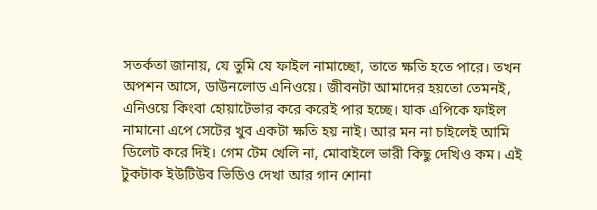সতর্কতা জানায়, যে তুমি যে ফাইল নামাচ্ছো, তাতে ক্ষতি হতে পারে। তখন অপশন আসে, ডাউনলোড এনিওয়ে। জীবনটা আমাদের হয়তো তেমনই, এনিওয়ে কিংবা হোয়াটেভার করে করেই পার হচ্ছে। যাক এপিকে ফাইল নামানো এপে সেটের খুব একটা ক্ষতি হয় নাই। আর মন না চাইলেই আমি ডিলেট করে দিই। গেম টেম খেলি না, মোবাইলে ভারী কিছু দেখিও কম। এই টুকটাক ইউটিউব ভিডিও দেখা আর গান শোনা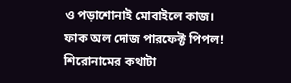ও পড়াশোনাই মোবাইলে কাজ।
ফাক অল দোজ পারফেক্ট পিপল!
শিরোনামের কথাটা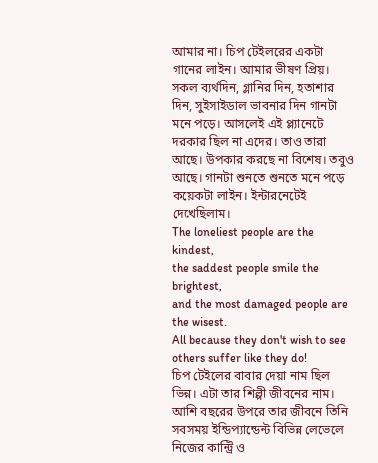আমার না। চিপ টেইলরের একটা গানের লাইন। আমার ভীষণ প্রিয়। সকল ব্যর্থদিন, গ্লানির দিন, হতাশার দিন, সুইসাইডাল ভাবনার দিন গানটা মনে পড়ে। আসলেই এই প্ল্যানেটে দরকার ছিল না এদের। তাও তারা আছে। উপকার করছে না বিশেষ। তবুও আছে। গানটা শুনতে শুনতে মনে পড়ে কয়েকটা লাইন। ইন্টারনেটেই দেখেছিলাম।
The loneliest people are the kindest,
the saddest people smile the brightest,
and the most damaged people are the wisest.
All because they don't wish to see others suffer like they do!
চিপ টেইলের বাবার দেয়া নাম ছিল ভিন্ন। এটা তার শিল্পী জীবনের নাম। আশি বছরের উপরে তার জীবনে তিনি সবসময় ইন্ডিপ্যান্ডেন্ট বিভিন্ন লেভেলে নিজের কান্ট্রি ও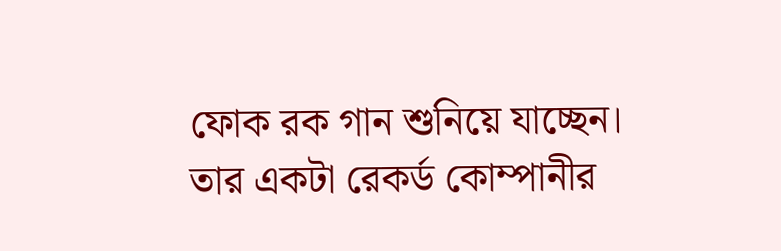ফোক রক গান শুনিয়ে যাচ্ছেন। তার একটা রেকর্ড কোম্পানীর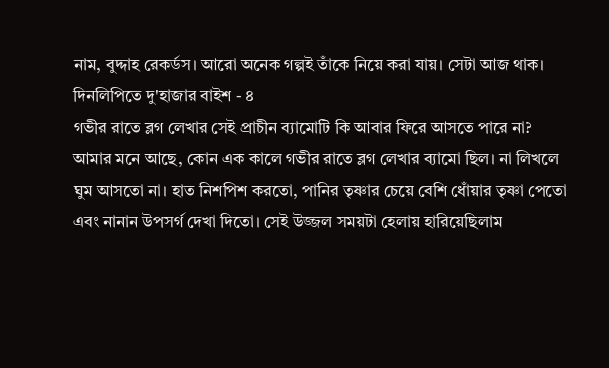নাম, বুদ্দাহ রেকর্ডস। আরো অনেক গল্পই তাঁকে নিয়ে করা যায়। সেটা আজ থাক।
দিনলিপিতে দু'হাজার বাইশ - ৪
গভীর রাতে ব্লগ লেখার সেই প্রাচীন ব্যামোটি কি আবার ফিরে আসতে পারে না? আমার মনে আছে, কোন এক কালে গভীর রাতে ব্লগ লেখার ব্যামো ছিল। না লিখলে ঘুম আসতো না। হাত নিশপিশ করতো, পানির তৃষ্ণার চেয়ে বেশি ধোঁয়ার তৃষ্ণা পেতো এবং নানান উপসর্গ দেখা দিতো। সেই উজ্জল সময়টা হেলায় হারিয়েছিলাম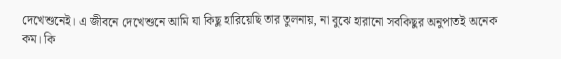দেখেশুনেই। এ জীবনে দেখেশুনে আমি যা কিছু হারিয়েছি তার তুলনায়, না বুঝে হারানো সবকিছুর অনুপাতই অনেক কম। কি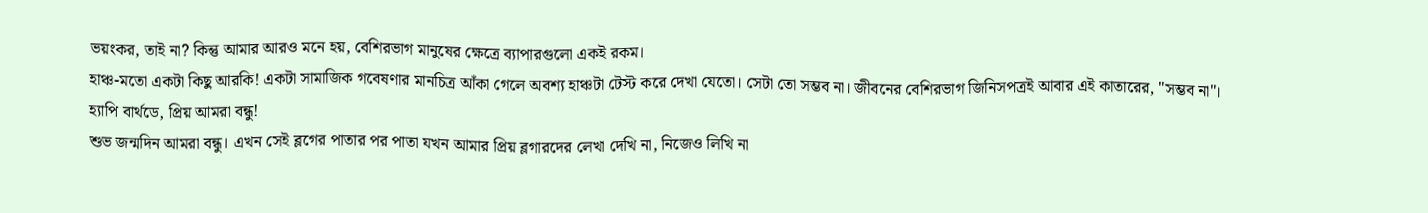ভয়ংকর, তাই না? কিন্তু আমার আরও মনে হয়, বেশিরভাগ মানুষের ক্ষেত্রে ব্যাপারগুলো একই রকম।
হাঞ্চ-মতো একটা কিছু আরকি! একটা সামাজিক গবেষণার মানচিত্র আঁকা গেলে অবশ্য হাঞ্চটা টেস্ট করে দেখা যেতো। সেটা তো সম্ভব না। জীবনের বেশিরভাগ জিনিসপত্রই আবার এই কাতারের, "সম্ভব না"।
হ্যাপি বার্থডে, প্রিয় আমরা বন্ধু!
শুভ জন্মদিন আমরা বন্ধু। এখন সেই ব্লগের পাতার পর পাতা যখন আমার প্রিয় ব্লগারদের লেখা দেখি না, নিজেও লিখি না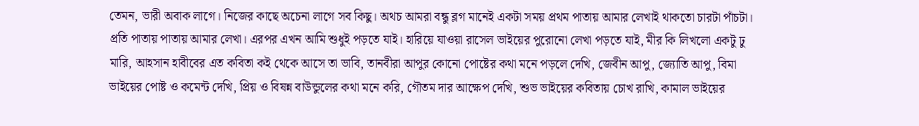তেমন, ভারী অবাক লাগে। নিজের কাছে অচেনা লাগে সব কিছু। অথচ আমরা বন্ধু ব্লগ মানেই একটা সময় প্রথম পাতায় আমার লেখাই থাকতো চারটা পাঁচটা। প্রতি পাতায় পাতায় আমার লেখা। এরপর এখন আমি শুধুই পড়তে যাই। হারিয়ে যাওয়া রাসেল ভাইয়ের পুরোনো লেখা পড়তে যাই, মীর কি লিখলো একটু ঢু মারি, আহসান হাবীবের এত কবিতা কই থেকে আসে তা ভাবি, তানবীরা আপুর কোনো পোষ্টের কথা মনে পড়লে দেখি, জেবীন আপু, জ্যোতি আপু, বিমা ভাইয়ের পোষ্ট ও কমেন্ট দেখি, প্রিয় ও বিষন্ন বাউন্ডুলের কথা মনে করি, গৌতম দার আক্ষেপ দেখি, শুভ ভাইয়ের কবিতায় চোখ রাখি, কামাল ভাইয়ের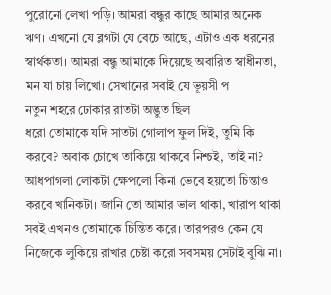পুরোনো লেখা পড়ি। আমরা বন্ধুর কাছে আমার অনেক ঋণ। এখনো যে ব্লগটা যে বেচে আছে, এটাও এক ধরনের স্বার্থকতা। আমরা বন্ধু আমাকে দিয়েছে অবারিত স্বাধীনতা, মন যা চায় লিখো। সেখানের সবাই যে ভূয়সী প
নতুন শহরে ঢোকার রাতটা অদ্ভুত ছিল
ধরো তোমাকে যদি সাতটা গোলাপ ফুল দিই, তুমি কি করবে? অবাক চোখে তাকিয়ে থাকবে নিশ্চই, তাই না? আধপাগলা লোকটা ক্ষেপলো কিনা ভেবে হয়তো চিন্তাও করবে খানিকটা। জানি তো আমার ভাল থাকা, খারাপ থাকা সবই এখনও তোমাকে চিন্তিত করে। তারপরও কেন যে নিজেকে লুকিয়ে রাখার চেষ্টা করো সবসময় সেটাই বুঝি না।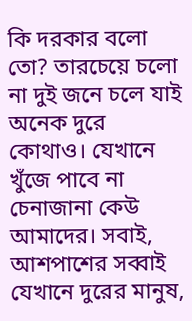কি দরকার বলো তো? তারচেয়ে চলো না দুই জনে চলে যাই অনেক দুরে কোথাও। যেখানে খুঁজে পাবে না চেনাজানা কেউ আমাদের। সবাই, আশপাশের সব্বাই যেখানে দুরের মানুষ,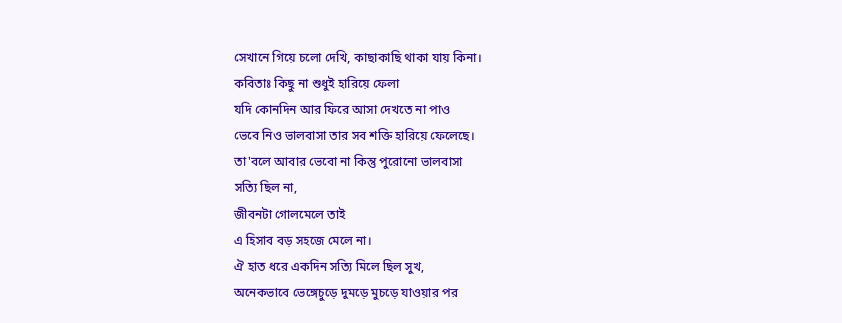সেখানে গিয়ে চলো দেখি, কাছাকাছি থাকা যায় কিনা।
কবিতাঃ কিছু না শুধুই হারিয়ে ফেলা
যদি কোনদিন আর ফিরে আসা দেখতে না পাও
ভেবে নিও ভালবাসা তার সব শক্তি হারিয়ে ফেলেছে।
তা'বলে আবার ভেবো না কিন্তু পুরোনো ভালবাসা
সত্যি ছিল না,
জীবনটা গোলমেলে তাই
এ হিসাব বড় সহজে মেলে না।
ঐ হাত ধরে একদিন সত্যি মিলে ছিল সুখ,
অনেকভাবে ভেঙ্গেচুড়ে দুমড়ে মুচড়ে যাওয়ার পর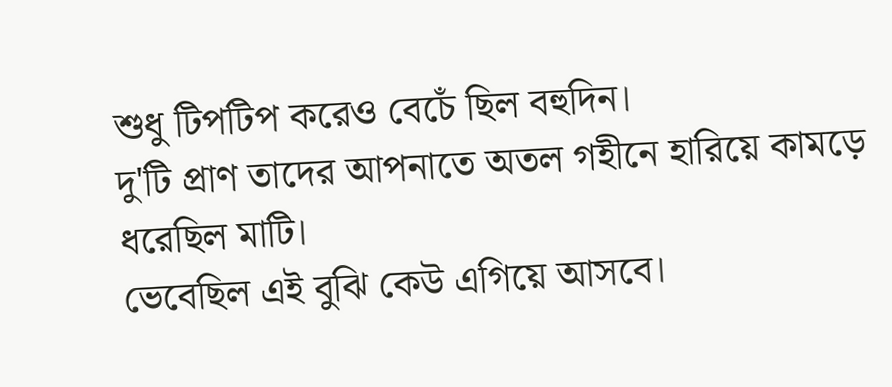শুধু টিপটিপ করেও বেচেঁ ছিল বহুদিন।
দু'টি প্রাণ তাদের আপনাতে অতল গহীনে হারিয়ে কামড়ে ধরেছিল মাটি।
ভেবেছিল এই বুঝি কেউ এগিয়ে আসবে।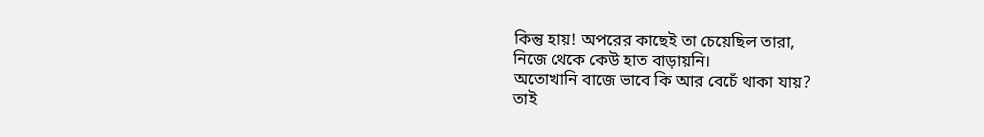কিন্তু হায়! অপরের কাছেই তা চেয়েছিল তারা,
নিজে থেকে কেউ হাত বাড়ায়নি।
অতোখানি বাজে ভাবে কি আর বেচেঁ থাকা যায়?
তাই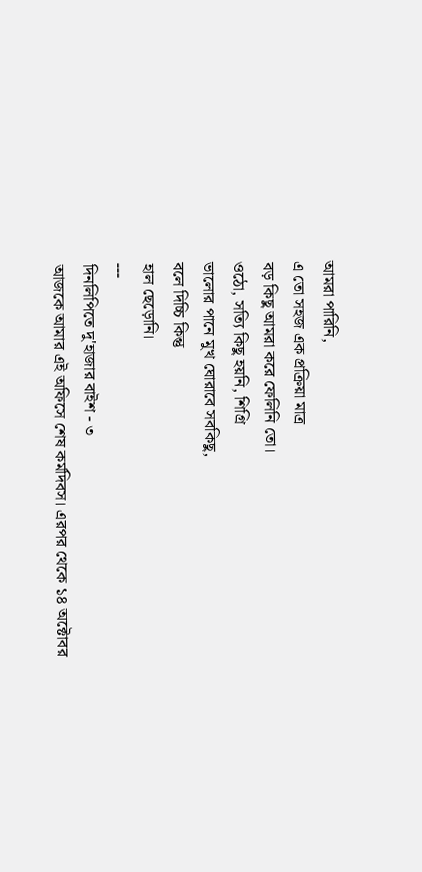আমরা পারিনি,
এ তো সহজ এক প্রক্রিয়া মাত্র
বড় কিছু আমরা করে ফেলিনি তো।
ওঠো, সত্যি কিছু হয়নি, শিগ্রি
ভালোর পানে মুখ ঘোরাবে সবকিছু,
বলে দিচ্চি কিন্তু
হাল ছেড়োনি।
---
দিনলিপিতে দু'হাজার বাইশ - ৩
আজকে আমার এই অফিসে শেষ কর্মদিবস। এরপর থেকে ১৪ অক্টোবর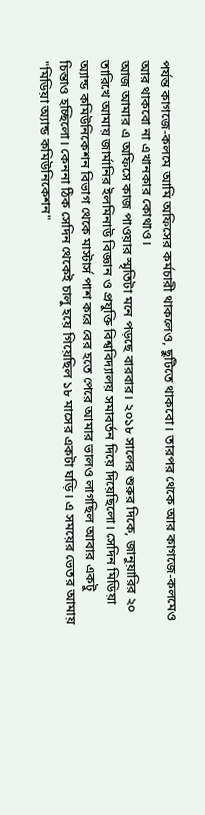পর্যন্ত কাগজে-কলমে আমি অফিসের কর্মচারী থাকলেও, ছুটিতে থাকবো। তারপর থেকে আর কাগজে-কলমেও আর থাকবো না এখানকার কোথাও।
আজ আমার এ অফিসে কাজ পাওয়ার স্মৃতিটা মনে পড়ছে বারবার। ২০১৮ সালের শুরুর দিকে, জানুয়ারির ২০ তারিখে আমায় জার্মানির ইলমিনাউ বিজ্ঞান ও প্রযুক্তি বিশ্ববিদ্যালয় সমাবর্তন দিয়ে দিয়েছিলো। সেদিন মিডিয়া অ্যান্ড কমিউনিকেশন বিভাগ থেকে মাস্টার্স পাশ করে বের হতে পেরে আমার ভালও লাগছিল আবার একটু চিন্তাও হচ্ছিলো। কেননা ঠিক সেদিন থেকেই চালু হয়ে গিয়েছিল ১৮ মাসের একটা ঘড়ি। এ সময়ের ভেতর আমায় "মিডিয়া অ্যান্ড কমিউনিকেশন"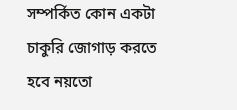সম্পর্কিত কোন একটা চাকুরি জোগাড় করতে হবে নয়তো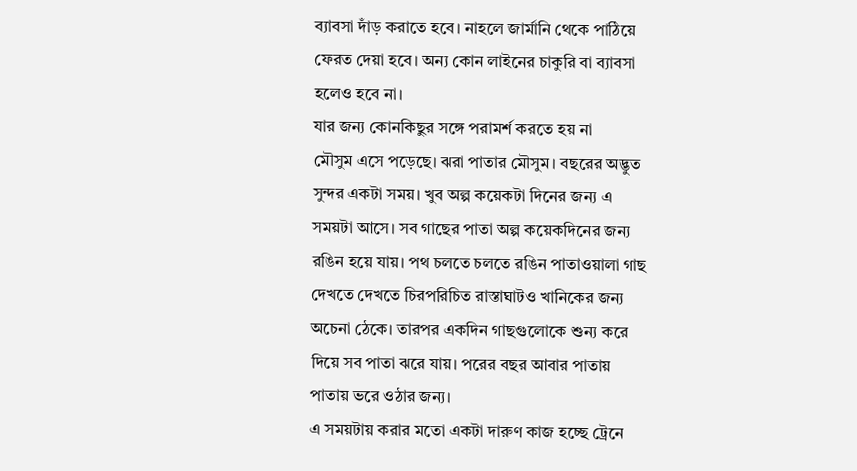ব্যাবসা দাঁড় করাতে হবে। নাহলে জার্মানি থেকে পাঠিয়ে ফেরত দেয়া হবে। অন্য কোন লাইনের চাকুরি বা ব্যাবসা হলেও হবে না।
যার জন্য কোনকিছুর সঙ্গে পরামর্শ করতে হয় না
মৌসুম এসে পড়েছে। ঝরা পাতার মৌসুম। বছরের অদ্ভুত সুন্দর একটা সময়। খুব অল্প কয়েকটা দিনের জন্য এ সময়টা আসে। সব গাছের পাতা অল্প কয়েকদিনের জন্য রঙিন হয়ে যায়। পথ চলতে চলতে রঙিন পাতাওয়ালা গাছ দেখতে দেখতে চিরপরিচিত রাস্তাঘাটও খানিকের জন্য অচেনা ঠেকে। তারপর একদিন গাছগুলোকে শুন্য করে দিয়ে সব পাতা ঝরে যায়। পরের বছর আবার পাতায় পাতায় ভরে ওঠার জন্য।
এ সময়টায় করার মতো একটা দারুণ কাজ হচ্ছে ট্রেনে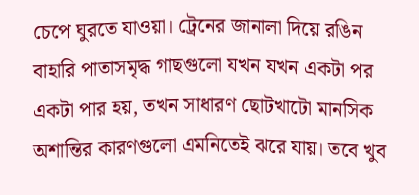চেপে ঘুরতে যাওয়া। ট্রেনের জানালা দিয়ে রঙিন বাহারি পাতাসমৃদ্ধ গাছগুলো যখন যখন একটা পর একটা পার হয়, তখন সাধারণ ছোটখাটো মানসিক অশান্তির কারণগুলো এমনিতেই ঝরে যায়। তবে খুব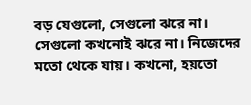বড় যেগুলো, সেগুলো ঝরে না। সেগুলো কখনোই ঝরে না। নিজেদের মতো থেকে যায়। কখনো, হয়তো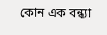কোন এক বন্ধ্যা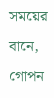সময়ের বানে, গোপন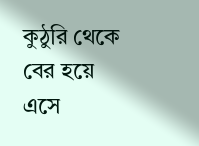কুঠুরি থেকে বের হয়ে এসে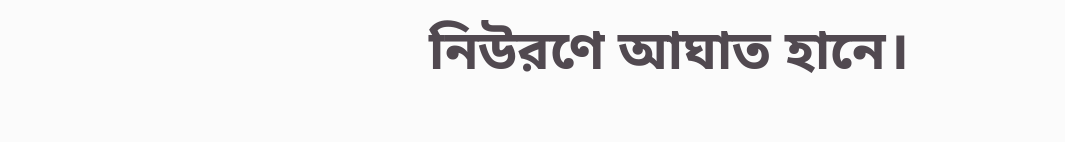নিউরণে আঘাত হানে।